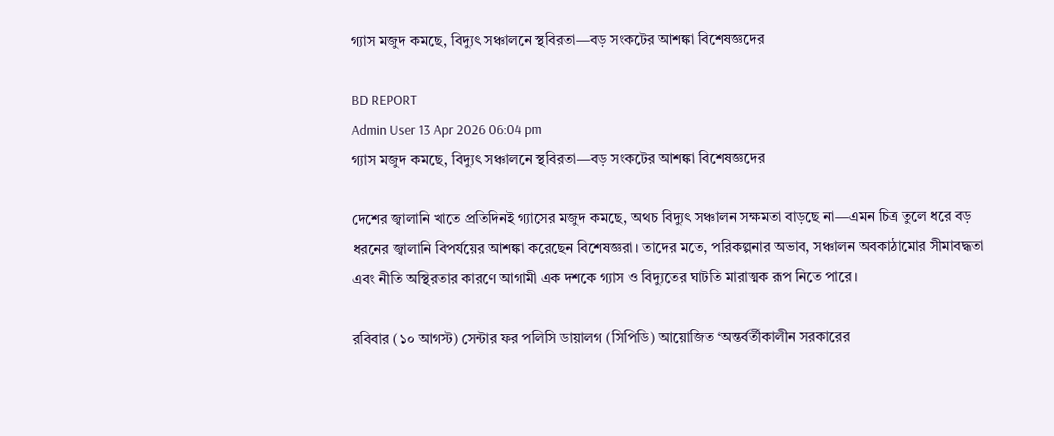গ্যাস মজুদ কমছে, বিদ্যুৎ সঞ্চালনে স্থবিরতা—বড় সংকটের আশঙ্কা বিশেষজ্ঞদের

BD REPORT
Admin User 13 Apr 2026 06:04 pm
গ্যাস মজুদ কমছে, বিদ্যুৎ সঞ্চালনে স্থবিরতা—বড় সংকটের আশঙ্কা বিশেষজ্ঞদের

দেশের জ্বালানি খাতে প্রতিদিনই গ্যাসের মজুদ কমছে, অথচ বিদ্যুৎ সঞ্চালন সক্ষমতা বাড়ছে না—এমন চিত্র তুলে ধরে বড় ধরনের জ্বালানি বিপর্যয়ের আশঙ্কা করেছেন বিশেষজ্ঞরা। তাদের মতে, পরিকল্পনার অভাব, সঞ্চালন অবকাঠামোর সীমাবদ্ধতা এবং নীতি অস্থিরতার কারণে আগামী এক দশকে গ্যাস ও বিদ্যুতের ঘাটতি মারাত্মক রূপ নিতে পারে।

রবিবার (১০ আগস্ট) সেন্টার ফর পলিসি ডায়ালগ (সিপিডি) আয়োজিত ‘অন্তর্বর্তীকালীন সরকারের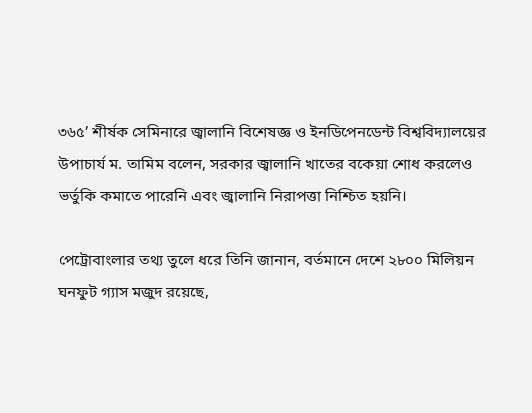৩৬৫’ শীর্ষক সেমিনারে জ্বালানি বিশেষজ্ঞ ও ইনডিপেনডেন্ট বিশ্ববিদ্যালয়ের উপাচার্য ম. তামিম বলেন, সরকার জ্বালানি খাতের বকেয়া শোধ করলেও ভর্তুকি কমাতে পারেনি এবং জ্বালানি নিরাপত্তা নিশ্চিত হয়নি।

পেট্রোবাংলার তথ্য তুলে ধরে তিনি জানান, বর্তমানে দেশে ২৮০০ মিলিয়ন ঘনফুট গ্যাস মজুদ রয়েছে,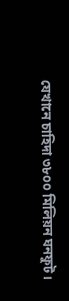যেখানে চাহিদা ৩৮০০ মিলিয়ন ঘনফুট।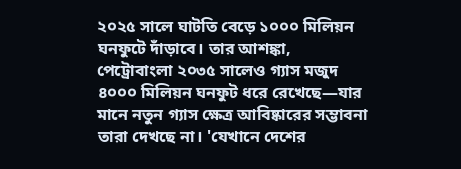২০২৫ সালে ঘাটতি বেড়ে ১০০০ মিলিয়ন ঘনফুটে দাঁড়াবে। তার আশঙ্কা, পেট্রোবাংলা ২০৩৫ সালেও গ্যাস মজুদ ৪০০০ মিলিয়ন ঘনফুট ধরে রেখেছে—যার মানে নতুন গ্যাস ক্ষেত্র আবিষ্কারের সম্ভাবনা তারা দেখছে না। 'যেখানে দেশের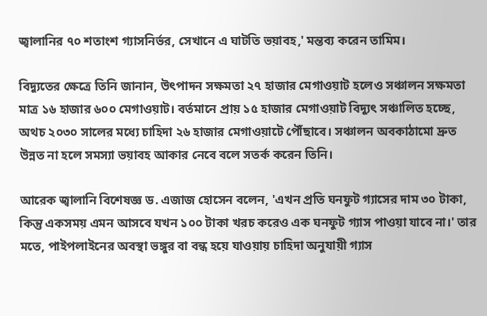জ্বালানির ৭০ শতাংশ গ্যাসনির্ভর, সেখানে এ ঘাটতি ভয়াবহ,' মন্তব্য করেন তামিম।

বিদ্যুতের ক্ষেত্রে তিনি জানান, উৎপাদন সক্ষমতা ২৭ হাজার মেগাওয়াট হলেও সঞ্চালন সক্ষমতা মাত্র ১৬ হাজার ৬০০ মেগাওয়াট। বর্তমানে প্রায় ১৫ হাজার মেগাওয়াট বিদ্যুৎ সঞ্চালিত হচ্ছে, অথচ ২০৩০ সালের মধ্যে চাহিদা ২৬ হাজার মেগাওয়াটে পৌঁছাবে। সঞ্চালন অবকাঠামো দ্রুত উন্নত না হলে সমস্যা ভয়াবহ আকার নেবে বলে সতর্ক করেন তিনি।

আরেক জ্বালানি বিশেষজ্ঞ ড. এজাজ হোসেন বলেন, 'এখন প্রতি ঘনফুট গ্যাসের দাম ৩০ টাকা, কিন্তু একসময় এমন আসবে যখন ১০০ টাকা খরচ করেও এক ঘনফুট গ্যাস পাওয়া যাবে না।' তার মতে, পাইপলাইনের অবস্থা ভঙ্গুর বা বন্ধ হয়ে যাওয়ায় চাহিদা অনুযায়ী গ্যাস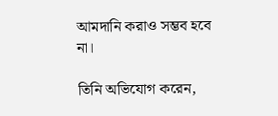আমদানি করাও সম্ভব হবে না।

তিনি অভিযোগ করেন,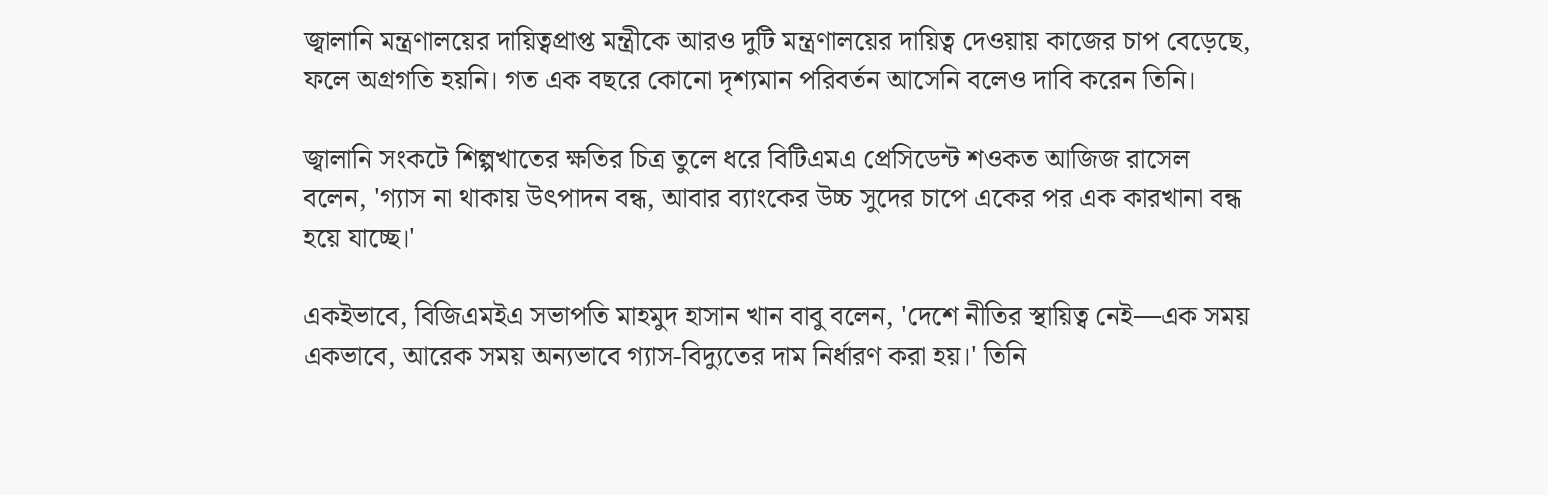জ্বালানি মন্ত্রণালয়ের দায়িত্বপ্রাপ্ত মন্ত্রীকে আরও দুটি মন্ত্রণালয়ের দায়িত্ব দেওয়ায় কাজের চাপ বেড়েছে, ফলে অগ্রগতি হয়নি। গত এক বছরে কোনো দৃশ্যমান পরিবর্তন আসেনি বলেও দাবি করেন তিনি।

জ্বালানি সংকটে শিল্পখাতের ক্ষতির চিত্র তুলে ধরে বিটিএমএ প্রেসিডেন্ট শওকত আজিজ রাসেল বলেন, 'গ্যাস না থাকায় উৎপাদন বন্ধ, আবার ব্যাংকের উচ্চ সুদের চাপে একের পর এক কারখানা বন্ধ হয়ে যাচ্ছে।'

একইভাবে, বিজিএমইএ সভাপতি মাহমুদ হাসান খান বাবু বলেন, 'দেশে নীতির স্থায়িত্ব নেই—এক সময় একভাবে, আরেক সময় অন্যভাবে গ্যাস-বিদ্যুতের দাম নির্ধারণ করা হয়।' তিনি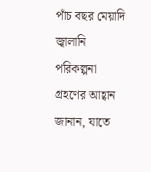পাঁচ বছর মেয়াদি জ্বালানি পরিকল্পনা গ্রহণের আহ্বান জানান, যাতে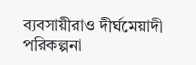ব্যবসায়ীরাও দীর্ঘমেয়াদী পরিকল্পনা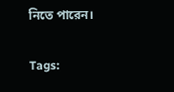নিতে পারেন।

Tags: